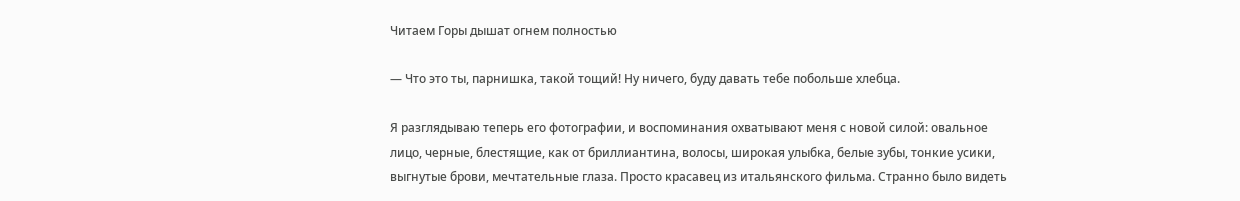Читаем Горы дышат огнем полностью

— Что это ты, парнишка, такой тощий! Ну ничего, буду давать тебе побольше хлебца.

Я разглядываю теперь его фотографии, и воспоминания охватывают меня с новой силой: овальное лицо, черные, блестящие, как от бриллиантина, волосы, широкая улыбка, белые зубы, тонкие усики, выгнутые брови, мечтательные глаза. Просто красавец из итальянского фильма. Странно было видеть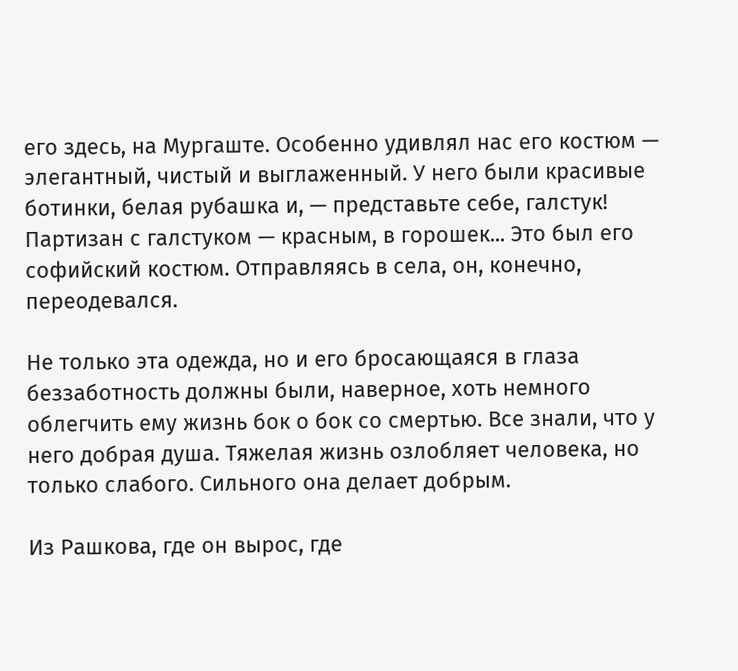его здесь, на Мургаште. Особенно удивлял нас его костюм — элегантный, чистый и выглаженный. У него были красивые ботинки, белая рубашка и, — представьте себе, галстук! Партизан с галстуком — красным, в горошек... Это был его софийский костюм. Отправляясь в села, он, конечно, переодевался.

Не только эта одежда, но и его бросающаяся в глаза беззаботность должны были, наверное, хоть немного облегчить ему жизнь бок о бок со смертью. Все знали, что у него добрая душа. Тяжелая жизнь озлобляет человека, но только слабого. Сильного она делает добрым.

Из Рашкова, где он вырос, где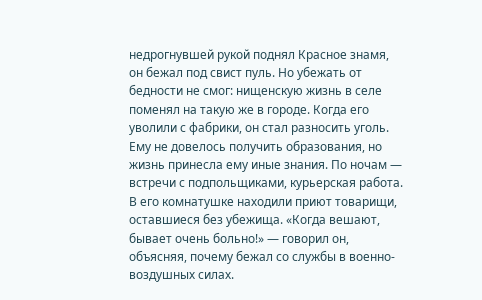недрогнувшей рукой поднял Красное знамя, он бежал под свист пуль. Но убежать от бедности не смог: нищенскую жизнь в селе поменял на такую же в городе. Когда его уволили с фабрики, он стал разносить уголь. Ему не довелось получить образования, но жизнь принесла ему иные знания. По ночам — встречи с подпольщиками, курьерская работа. В его комнатушке находили приют товарищи, оставшиеся без убежища. «Когда вешают, бывает очень больно!» — говорил он, объясняя, почему бежал со службы в военно-воздушных силах.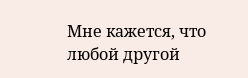Мне кажется, что любой другой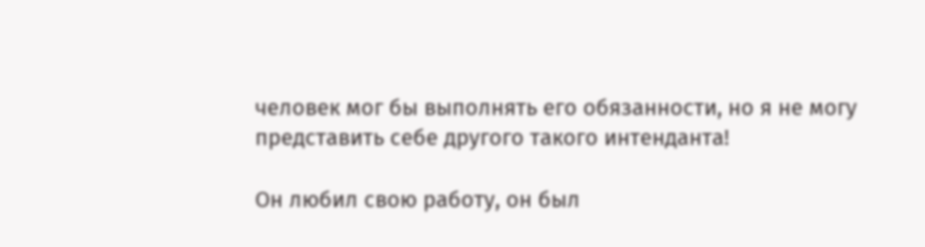человек мог бы выполнять его обязанности, но я не могу представить себе другого такого интенданта!

Он любил свою работу, он был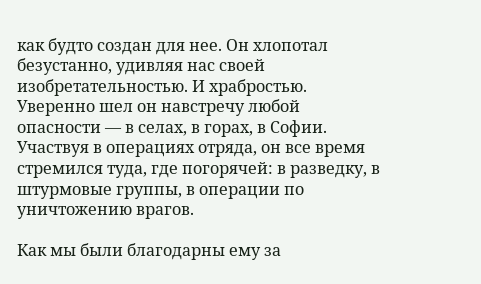как будто создан для нее. Он хлопотал безустанно, удивляя нас своей изобретательностью. И храбростью. Уверенно шел он навстречу любой опасности — в селах, в горах, в Софии. Участвуя в операциях отряда, он все время стремился туда, где погорячей: в разведку, в штурмовые группы, в операции по уничтожению врагов.

Как мы были благодарны ему за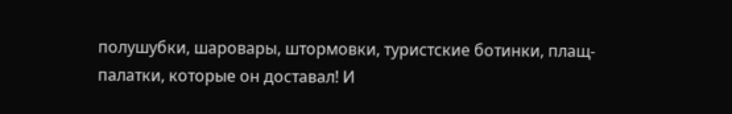полушубки, шаровары, штормовки, туристские ботинки, плащ-палатки, которые он доставал! И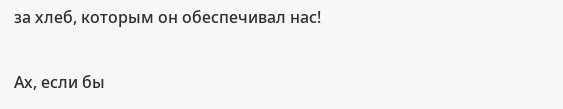за хлеб, которым он обеспечивал нас!

Ах, если бы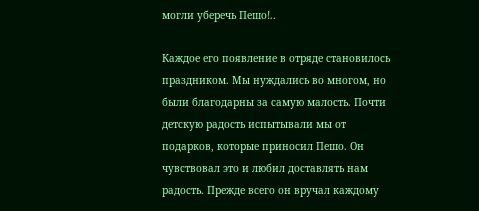могли уберечь Пешо!..

Каждое его появление в отряде становилось праздником. Мы нуждались во многом, но были благодарны за самую малость. Почти детскую радость испытывали мы от подарков, которые приносил Пешо. Он чувствовал это и любил доставлять нам радость. Прежде всего он вручал каждому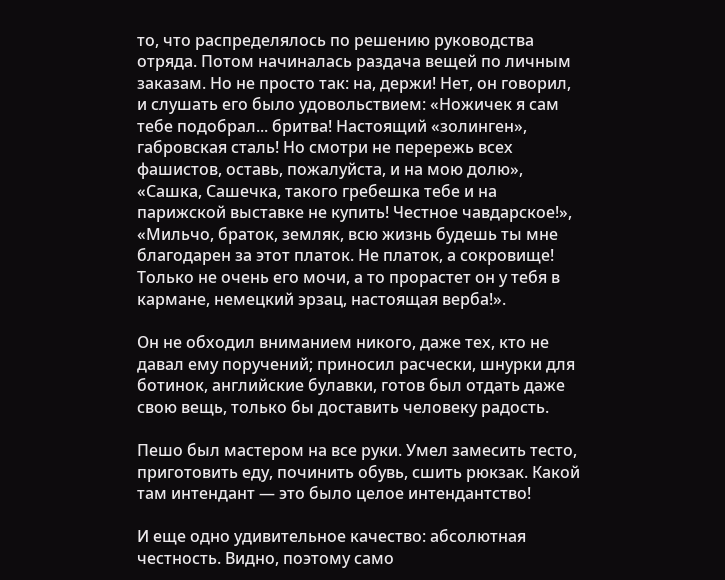то, что распределялось по решению руководства отряда. Потом начиналась раздача вещей по личным заказам. Но не просто так: на, держи! Нет, он говорил, и слушать его было удовольствием: «Ножичек я сам тебе подобрал... бритва! Настоящий «золинген», габровская сталь! Но смотри не перережь всех фашистов, оставь, пожалуйста, и на мою долю», «Сашка, Сашечка, такого гребешка тебе и на парижской выставке не купить! Честное чавдарское!», «Мильчо, браток, земляк, всю жизнь будешь ты мне благодарен за этот платок. Не платок, а сокровище! Только не очень его мочи, а то прорастет он у тебя в кармане, немецкий эрзац, настоящая верба!».

Он не обходил вниманием никого, даже тех, кто не давал ему поручений; приносил расчески, шнурки для ботинок, английские булавки, готов был отдать даже свою вещь, только бы доставить человеку радость.

Пешо был мастером на все руки. Умел замесить тесто, приготовить еду, починить обувь, сшить рюкзак. Какой там интендант — это было целое интендантство!

И еще одно удивительное качество: абсолютная честность. Видно, поэтому само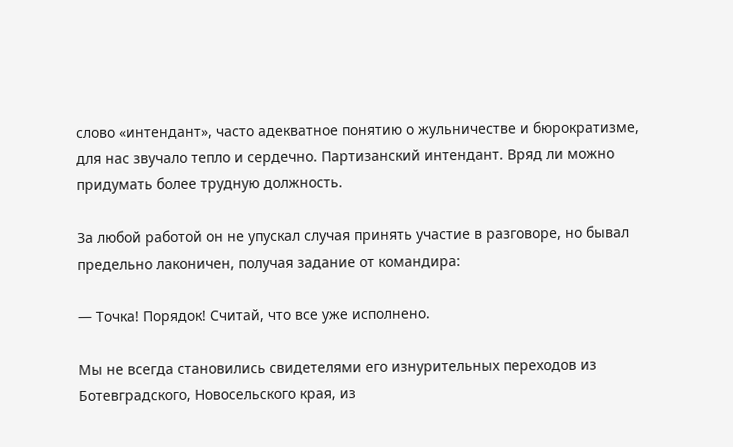слово «интендант», часто адекватное понятию о жульничестве и бюрократизме, для нас звучало тепло и сердечно. Партизанский интендант. Вряд ли можно придумать более трудную должность.

За любой работой он не упускал случая принять участие в разговоре, но бывал предельно лаконичен, получая задание от командира:

— Точка! Порядок! Считай, что все уже исполнено.

Мы не всегда становились свидетелями его изнурительных переходов из Ботевградского, Новосельского края, из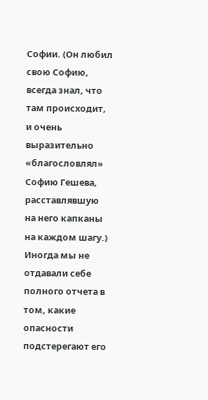Софии. (Он любил свою Софию, всегда знал, что там происходит, и очень выразительно «благословлял» Софию Гешева, расставлявшую на него капканы на каждом шагу.) Иногда мы не отдавали себе полного отчета в том, какие опасности подстерегают его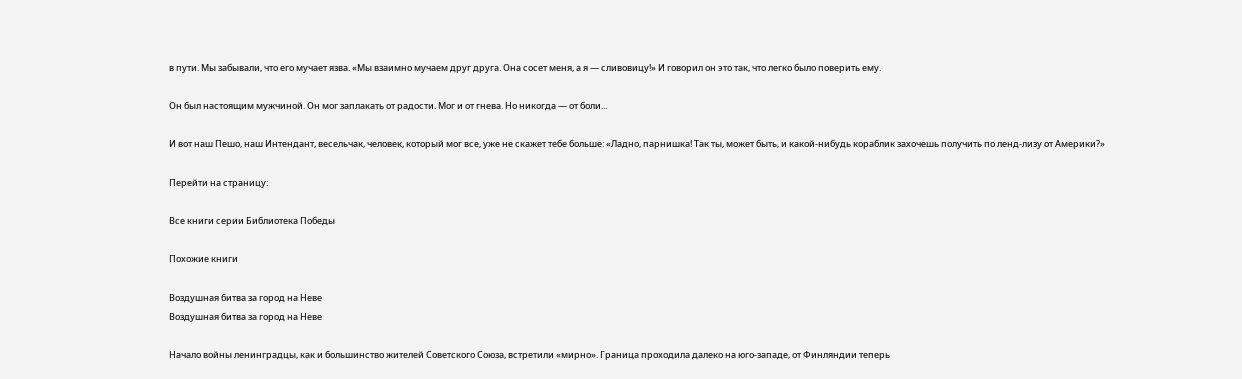в пути. Мы забывали, что его мучает язва. «Мы взаимно мучаем друг друга. Она сосет меня, а я — сливовицу!» И говорил он это так, что легко было поверить ему.

Он был настоящим мужчиной. Он мог заплакать от радости. Мог и от гнева. Но никогда — от боли...

И вот наш Пешо, наш Интендант, весельчак, человек, который мог все, уже не скажет тебе больше: «Ладно, парнишка! Так ты, может быть, и какой-нибудь кораблик захочешь получить по ленд-лизу от Америки?»

Перейти на страницу:

Все книги серии Библиотека Победы

Похожие книги

Воздушная битва за город на Неве
Воздушная битва за город на Неве

Начало войны ленинградцы, как и большинство жителей Советского Союза, встретили «мирно». Граница проходила далеко на юго-западе, от Финляндии теперь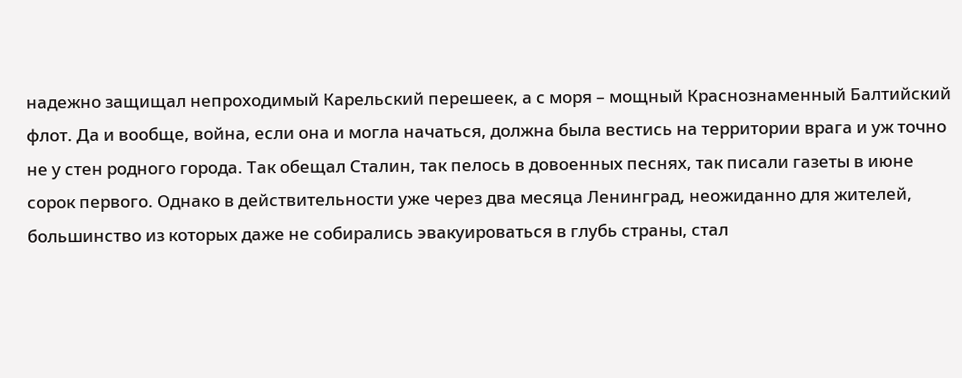надежно защищал непроходимый Карельский перешеек, а с моря – мощный Краснознаменный Балтийский флот. Да и вообще, война, если она и могла начаться, должна была вестись на территории врага и уж точно не у стен родного города. Так обещал Сталин, так пелось в довоенных песнях, так писали газеты в июне сорок первого. Однако в действительности уже через два месяца Ленинград, неожиданно для жителей, большинство из которых даже не собирались эвакуироваться в глубь страны, стал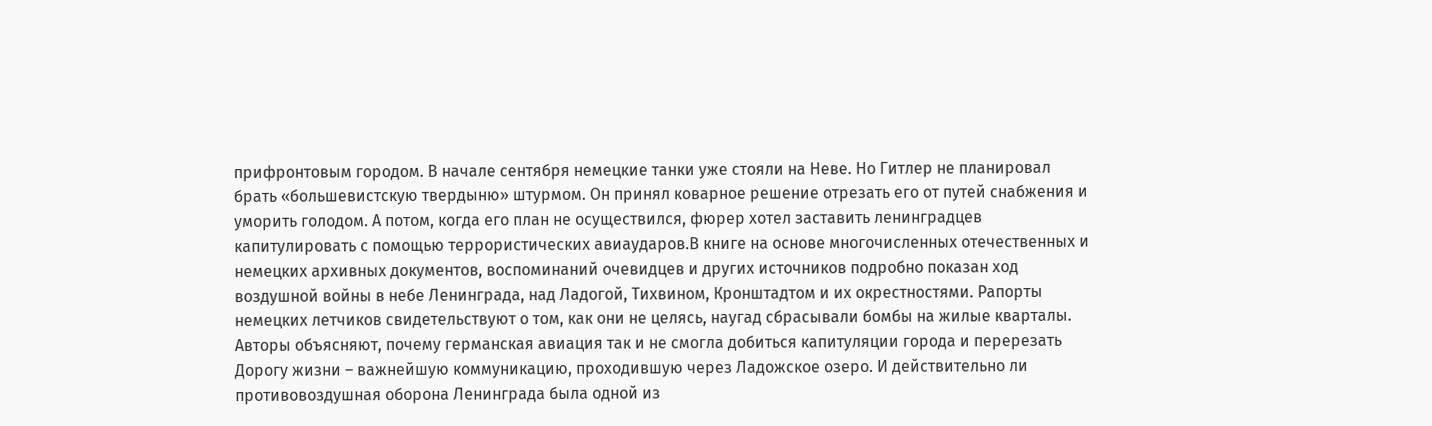прифронтовым городом. В начале сентября немецкие танки уже стояли на Неве. Но Гитлер не планировал брать «большевистскую твердыню» штурмом. Он принял коварное решение отрезать его от путей снабжения и уморить голодом. А потом, когда его план не осуществился, фюрер хотел заставить ленинградцев капитулировать с помощью террористических авиаударов.В книге на основе многочисленных отечественных и немецких архивных документов, воспоминаний очевидцев и других источников подробно показан ход воздушной войны в небе Ленинграда, над Ладогой, Тихвином, Кронштадтом и их окрестностями. Рапорты немецких летчиков свидетельствуют о том, как они не целясь, наугад сбрасывали бомбы на жилые кварталы. Авторы объясняют, почему германская авиация так и не смогла добиться капитуляции города и перерезать Дорогу жизни – важнейшую коммуникацию, проходившую через Ладожское озеро. И действительно ли противовоздушная оборона Ленинграда была одной из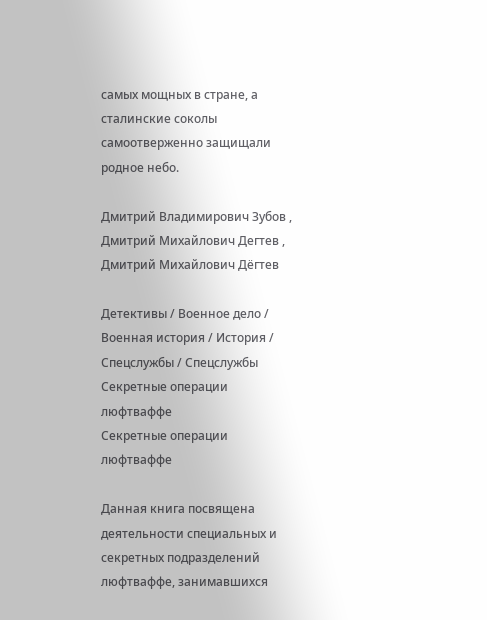самых мощных в стране, а сталинские соколы самоотверженно защищали родное небо.

Дмитрий Владимирович Зубов , Дмитрий Михайлович Дегтев , Дмитрий Михайлович Дёгтев

Детективы / Военное дело / Военная история / История / Спецслужбы / Cпецслужбы
Секретные операции люфтваффе
Секретные операции люфтваффе

Данная книга посвящена деятельности специальных и секретных подразделений люфтваффе, занимавшихся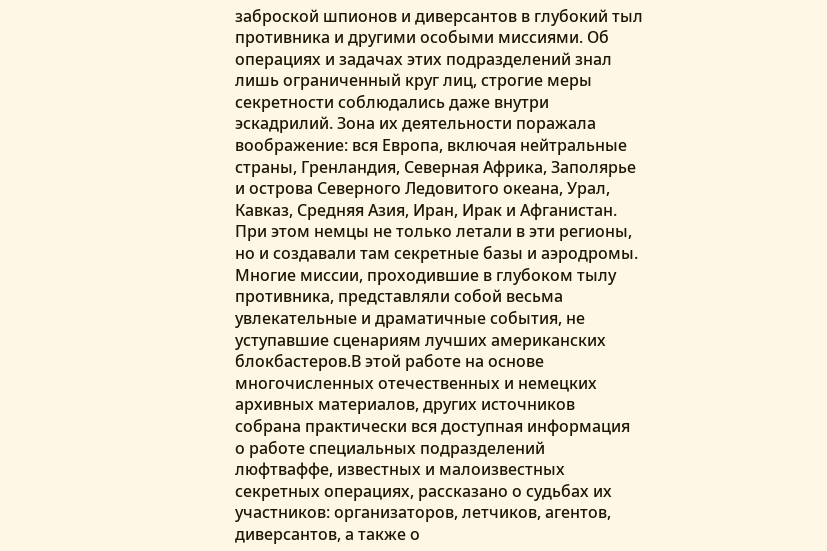заброской шпионов и диверсантов в глубокий тыл противника и другими особыми миссиями. Об операциях и задачах этих подразделений знал лишь ограниченный круг лиц, строгие меры секретности соблюдались даже внутри эскадрилий. Зона их деятельности поражала воображение: вся Европа, включая нейтральные страны, Гренландия, Северная Африка, Заполярье и острова Северного Ледовитого океана, Урал, Кавказ, Средняя Азия, Иран, Ирак и Афганистан. При этом немцы не только летали в эти регионы, но и создавали там секретные базы и аэродромы. Многие миссии, проходившие в глубоком тылу противника, представляли собой весьма увлекательные и драматичные события, не уступавшие сценариям лучших американских блокбастеров.В этой работе на основе многочисленных отечественных и немецких архивных материалов, других источников собрана практически вся доступная информация о работе специальных подразделений люфтваффе, известных и малоизвестных секретных операциях, рассказано о судьбах их участников: организаторов, летчиков, агентов, диверсантов, а также о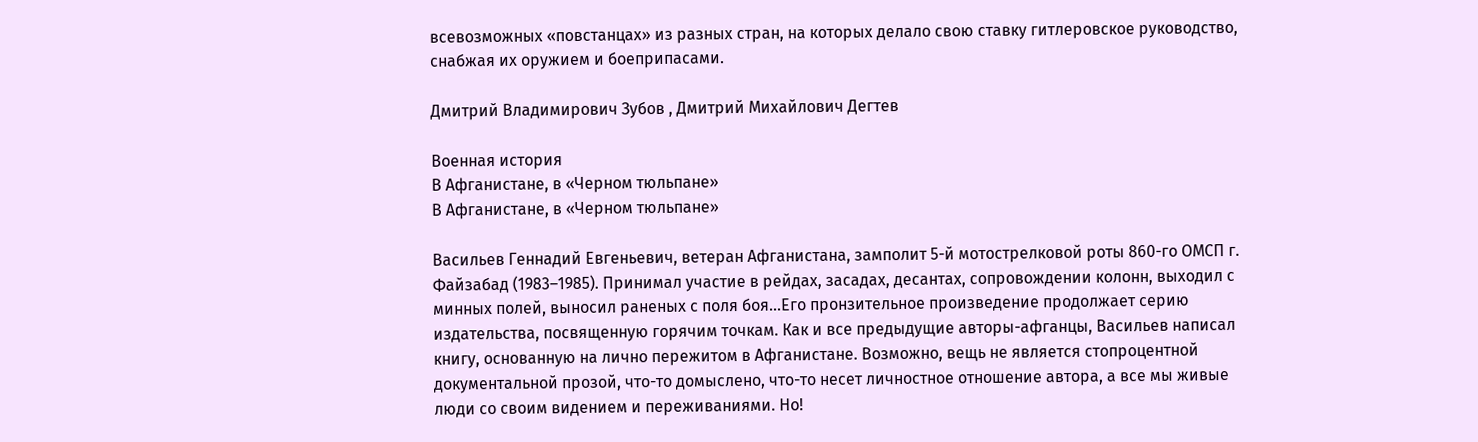всевозможных «повстанцах» из разных стран, на которых делало свою ставку гитлеровское руководство, снабжая их оружием и боеприпасами.

Дмитрий Владимирович Зубов , Дмитрий Михайлович Дегтев

Военная история
В Афганистане, в «Черном тюльпане»
В Афганистане, в «Черном тюльпане»

Васильев Геннадий Евгеньевич, ветеран Афганистана, замполит 5-й мотострелковой роты 860-го ОМСП г. Файзабад (1983–1985). Принимал участие в рейдах, засадах, десантах, сопровождении колонн, выходил с минных полей, выносил раненых с поля боя…Его пронзительное произведение продолжает серию издательства, посвященную горячим точкам. Как и все предыдущие авторы-афганцы, Васильев написал книгу, основанную на лично пережитом в Афганистане. Возможно, вещь не является стопроцентной документальной прозой, что-то домыслено, что-то несет личностное отношение автора, а все мы живые люди со своим видением и переживаниями. Но!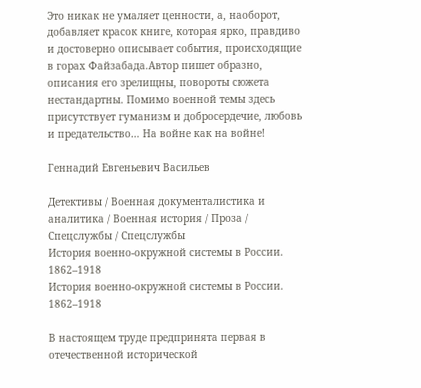Это никак не умаляет ценности, а, наоборот, добавляет красок книге, которая ярко, правдиво и достоверно описывает события, происходящие в горах Файзабада.Автор пишет образно, описания его зрелищны, повороты сюжета нестандартны. Помимо военной темы здесь присутствует гуманизм и добросердечие, любовь и предательство… На войне как на войне!

Геннадий Евгеньевич Васильев

Детективы / Военная документалистика и аналитика / Военная история / Проза / Спецслужбы / Cпецслужбы
История военно-окружной системы в России. 1862–1918
История военно-окружной системы в России. 1862–1918

В настоящем труде предпринята первая в отечественной исторической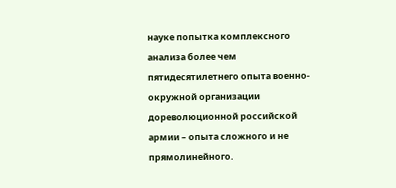науке попытка комплексного анализа более чем пятидесятилетнего опыта военно-окружной организации дореволюционной российской армии – опыта сложного и не прямолинейного.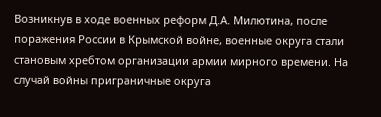Возникнув в ходе военных реформ Д.А. Милютина, после поражения России в Крымской войне, военные округа стали становым хребтом организации армии мирного времени. На случай войны приграничные округа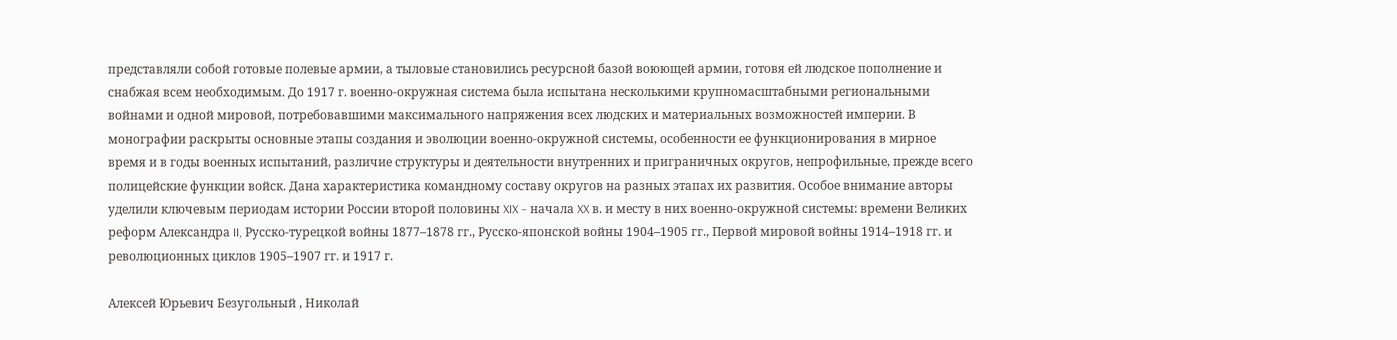представляли собой готовые полевые армии, а тыловые становились ресурсной базой воюющей армии, готовя ей людское пополнение и снабжая всем необходимым. До 1917 г. военно-окружная система была испытана несколькими крупномасштабными региональными войнами и одной мировой, потребовавшими максимального напряжения всех людских и материальных возможностей империи. В монографии раскрыты основные этапы создания и эволюции военно-окружной системы, особенности ее функционирования в мирное время и в годы военных испытаний, различие структуры и деятельности внутренних и приграничных округов, непрофильные, прежде всего полицейские функции войск. Дана характеристика командному составу округов на разных этапах их развития. Особое внимание авторы уделили ключевым периодам истории России второй половины XIX – начала XX в. и месту в них военно-окружной системы: времени Великих реформ Александра II, Русско-турецкой войны 1877–1878 гг., Русско-японской войны 1904–1905 гг., Первой мировой войны 1914–1918 гг. и революционных циклов 1905–1907 гг. и 1917 г.

Алексей Юрьевич Безугольный , Николай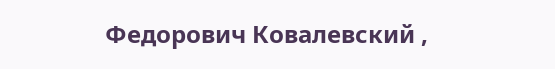Федорович Ковалевский ,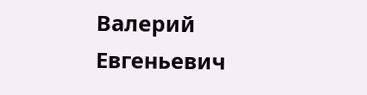Валерий Евгеньевич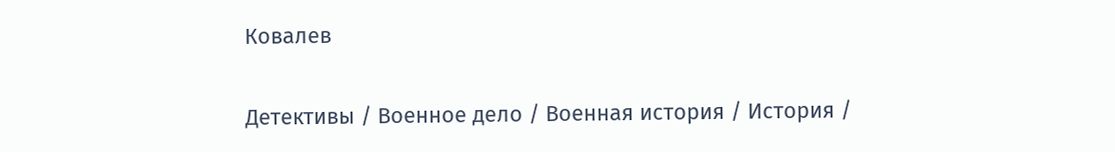Ковалев

Детективы / Военное дело / Военная история / История /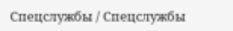Спецслужбы / Cпецслужбы